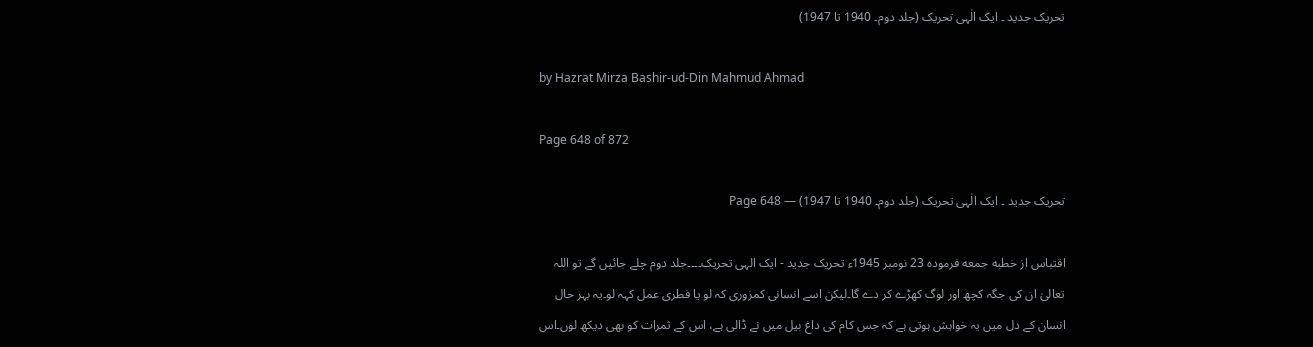تحریک جدید ۔ ایک الٰہی تحریک (جلد دوم۔ 1940 تا 1947)

by Hazrat Mirza Bashir-ud-Din Mahmud Ahmad

Page 648 of 872

تحریک جدید ۔ ایک الٰہی تحریک (جلد دوم۔ 1940 تا 1947) — Page 648

اقتباس از خطبه جمعه فرموده 23 نومبر 1945ء تحریک جدید - ایک الہی تحریک۔۔۔۔جلد دوم چلے جائیں گے تو اللہ تعالیٰ ان کی جگہ کچھ اور لوگ کھڑے کر دے گا۔لیکن اسے انسانی کمزوری کہ لو یا فطری عمل کہہ لو۔یہ بہر حال انسان کے دل میں یہ خواہش ہوتی ہے کہ جس کام کی داغ بیل میں نے ڈالی ہے، اس کے ثمرات کو بھی دیکھ لوں۔اس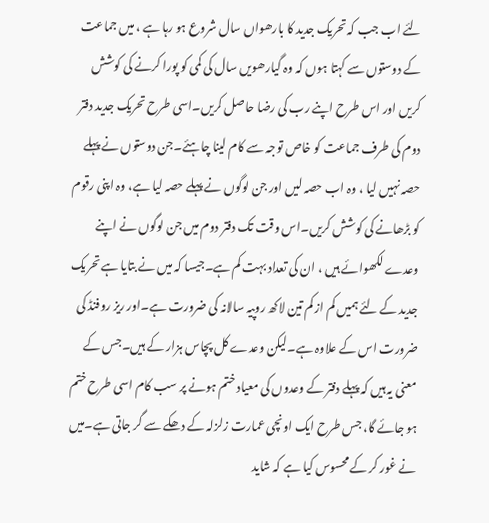لئے اب جب کہ تحریک جدید کا بارھواں سال شروع ہو رہا ہے ، میں جماعت کے دوستوں سے کہتا ہوں کہ وہ گیارھویں سال کی کمی کو پورا کرنے کی کوشش کریں اور اس طرح اپنے رب کی رضا حاصل کریں۔اسی طرح تحریک جدید دفتر دوم کی طرف جماعت کو خاص توجہ سے کام لینا چاہئے۔جن دوستوں نے پہلے حصہ نہیں لیا ، وہ اب حصہ لیں اور جن لوگوں نے پہلے حصہ لیا ہے، وہ اپنی رقوم کو بڑھانے کی کوشش کریں۔اس وقت تک دفتر دوم میں جن لوگوں نے اپنے وعدے لکھوائے ہیں ، ان کی تعداد بہت کم ہے۔جیسا کہ میں نے بتایا ہے تحریک جدید کے لئے ہمیں کم از کم تین لاکھ روپیہ سالانہ کی ضرورت ہے۔اور ریز روفنڈ کی ضرورت اس کے علاوہ ہے۔لیکن وعدے کل پچاس ہزار کے ہیں۔جس کے معنی یہ ہیں کہ پہلے دفتر کے وعدوں کی معیاد ختم ہونے پر سب کام اسی طرح ختم ہو جائے گا، جس طرح ایک اونچی عمارت زلزلہ کے دھکے سے گر جاتی ہے۔میں نے غور کر کے محسوس کیا ہے کہ شاید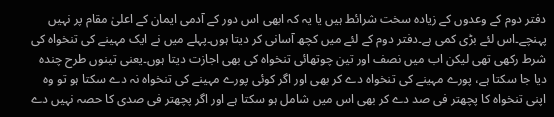دفتر دوم کے وعدوں کے زیادہ سخت شرائط ہیں یا یہ کہ ابھی اس دور کے آدمی ایمان کے اعلیٰ مقام پر نہیں پہنچے۔اس لئے بڑی کمی ہے۔دفتر دوم کے لئے میں کچھ آسانی کر دیتا ہوں۔پہلے میں نے ایک مہینے کی تنخواہ کی شرط رکھی تھی لیکن اب میں نصف اور تین چوتھائی تنخواہ کی بھی اجازت دیتا ہوں۔یعنی تینوں طرح چندہ دیا جا سکتا ہے، پورے مہینے کی تنخواہ دے کر بھی اور اگر کوئی پورے مہینے کی تنخواہ نہ دے سکتا ہو تو وہ اپنی تنخواہ کا پچھتر فی صد دے کر بھی اس میں شامل ہو سکتا ہے اور اگر پچھتر فی صدی کا حصہ نہیں دے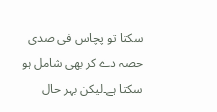سکتا تو پچاس فی صدی حصہ دے کر بھی شامل ہو سکتا ہے۔لیکن بہر حال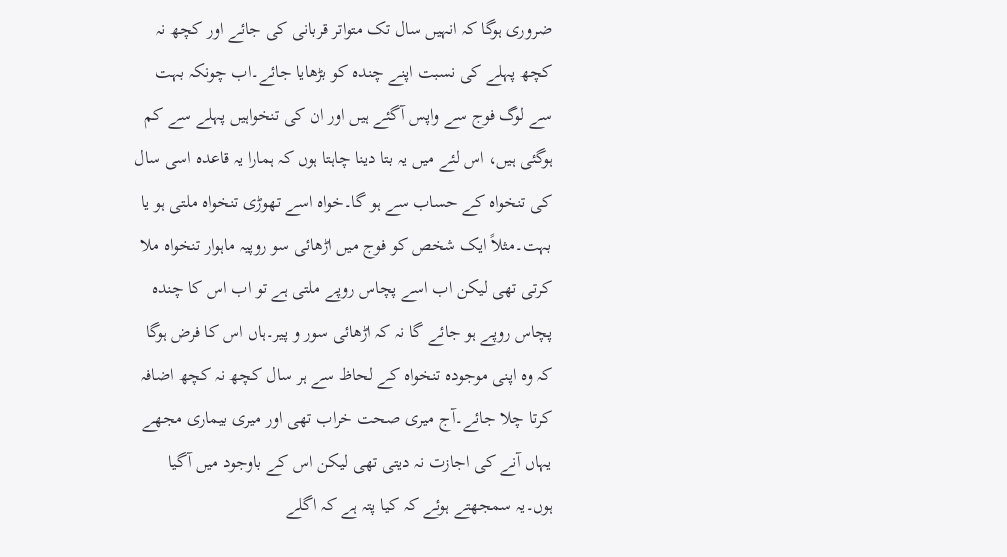ضروری ہوگا کہ انہیں سال تک متواتر قربانی کی جائے اور کچھ نہ کچھ پہلے کی نسبت اپنے چندہ کو بڑھایا جائے۔اب چونکہ بہت سے لوگ فوج سے واپس آگئے ہیں اور ان کی تنخواہیں پہلے سے کم ہوگئی ہیں، اس لئے میں یہ بتا دینا چاہتا ہوں کہ ہمارا یہ قاعدہ اسی سال کی تنخواہ کے حساب سے ہو گا۔خواہ اسے تھوڑی تنخواہ ملتی ہو یا بہت۔مثلاً ایک شخص کو فوج میں اڑھائی سو روپیہ ماہوار تنخواہ ملا کرتی تھی لیکن اب اسے پچاس روپے ملتی ہے تو اب اس کا چندہ پچاس روپے ہو جائے گا نہ کہ اڑھائی سور و پیر۔ہاں اس کا فرض ہوگا کہ وہ اپنی موجودہ تنخواہ کے لحاظ سے ہر سال کچھ نہ کچھ اضافہ کرتا چلا جائے۔آج میری صحت خراب تھی اور میری بیماری مجھے یہاں آنے کی اجازت نہ دیتی تھی لیکن اس کے باوجود میں آگیا ہوں۔یہ سمجھتے ہوئے کہ کیا پتہ ہے کہ اگلے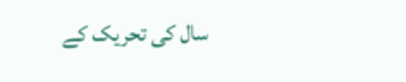سال کی تحریک کے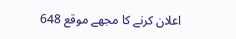اعلان کرنے کا مجھے موقع 648